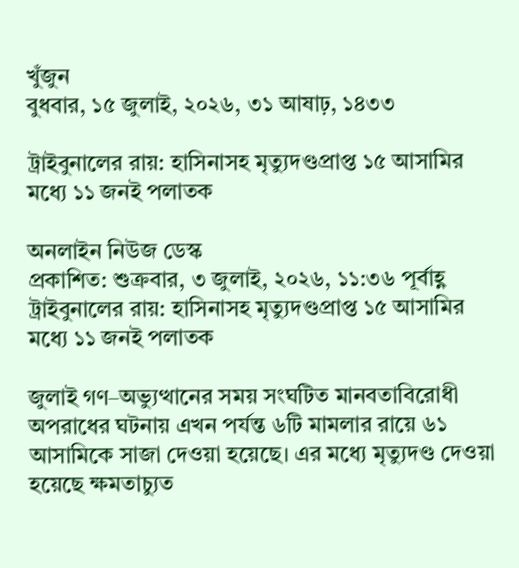খুঁজুন
বুধবার, ১৫ জুলাই, ২০২৬, ৩১ আষাঢ়, ১৪৩৩

ট্রাইবুনালের রায়: হাসিনাসহ মৃত্যুদণ্ডপ্রাপ্ত ১৫ আসামির মধ্যে ১১ জনই পলাতক

অনলাইন নিউজ ডেস্ক
প্রকাশিত: শুক্রবার, ৩ জুলাই, ২০২৬, ১১:৩৬ পূর্বাহ্ণ
ট্রাইবুনালের রায়: হাসিনাসহ মৃত্যুদণ্ডপ্রাপ্ত ১৫ আসামির মধ্যে ১১ জনই পলাতক

জুলাই গণ–অভ্যুত্থানের সময় সংঘটিত মানবতাবিরোধী অপরাধের ঘটনায় এখন পর্যন্ত ৬টি মামলার রায়ে ৬১ আসামিকে সাজা দেওয়া হয়েছে। এর মধ্যে মৃত্যুদণ্ড দেওয়া হয়েছে ক্ষমতাচ্যুত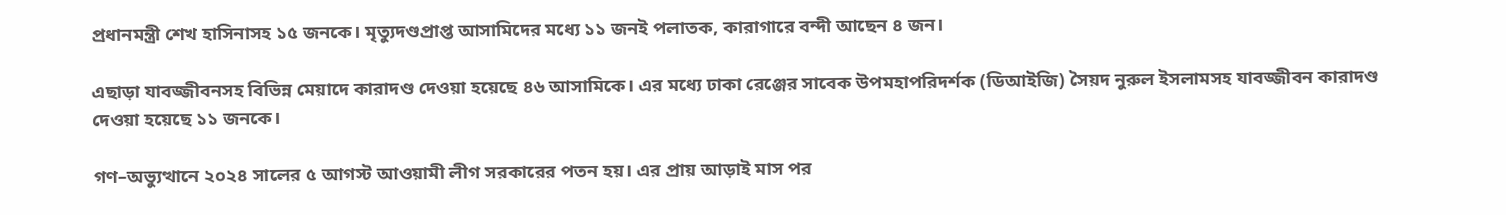প্রধানমন্ত্রী শেখ হাসিনাসহ ১৫ জনকে। মৃত্যুদণ্ডপ্রাপ্ত আসামিদের মধ্যে ১১ জনই পলাতক, কারাগারে বন্দী আছেন ৪ জন।

এছাড়া যাবজ্জীবনসহ বিভিন্ন মেয়াদে কারাদণ্ড দেওয়া হয়েছে ৪৬ আসামিকে। এর মধ্যে ঢাকা রেঞ্জের সাবেক উপমহাপরিদর্শক (ডিআইজি) সৈয়দ নুরুল ইসলামসহ যাবজ্জীবন কারাদণ্ড দেওয়া হয়েছে ১১ জনকে।

গণ–অভ্যুত্থানে ২০২৪ সালের ৫ আগস্ট আওয়ামী লীগ সরকারের পতন হয়। এর প্রায় আড়াই মাস পর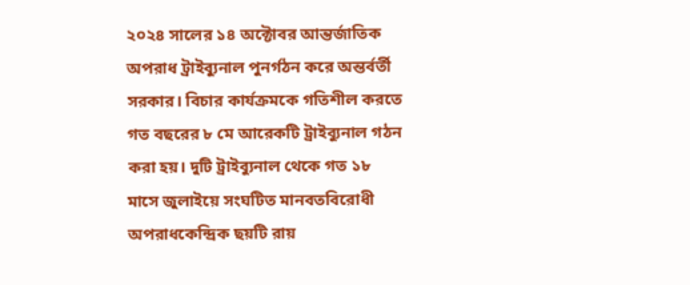২০২৪ সালের ১৪ অক্টোবর আন্তর্জাতিক অপরাধ ট্রাইব্যুনাল পুনর্গঠন করে অন্তর্বর্তী সরকার। বিচার কার্যক্রমকে গতিশীল করতে গত বছরের ৮ মে আরেকটি ট্রাইব্যুনাল গঠন করা হয়। দুটি ট্রাইব্যুনাল থেকে গত ১৮ মাসে জুলাইয়ে সংঘটিত মানবতবিরোধী অপরাধকেন্দ্রিক ছয়টি রায়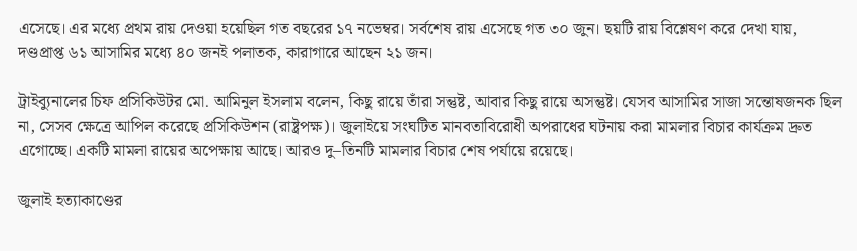এসেছে। এর মধ্যে প্রথম রায় দেওয়া হয়েছিল গত বছরের ১৭ নভেম্বর। সর্বশেষ রায় এসেছে গত ৩০ জুন। ছয়টি রায় বিশ্লেষণ করে দেখা যায়, দণ্ডপ্রাপ্ত ৬১ আসামির মধ্যে ৪০ জনই পলাতক, কারাগারে আছেন ২১ জন।

ট্রাইব্যুনালের চিফ প্রসিকিউটর মো. আমিনুল ইসলাম বলেন, কিছু রায়ে তাঁরা সন্তুষ্ট, আবার কিছু রায়ে অসন্তুষ্ট। যেসব আসামির সাজা সন্তোষজনক ছিল না, সেসব ক্ষেত্রে আপিল করেছে প্রসিকিউশন (রাষ্ট্রপক্ষ)। জুলাইয়ে সংঘটিত মানবতাবিরোধী অপরাধের ঘটনায় করা মামলার বিচার কার্যক্রম দ্রুত এগোচ্ছে। একটি মামলা রায়ের অপেক্ষায় আছে। আরও দু–তিনটি মামলার বিচার শেষ পর্যায়ে রয়েছে।

জুলাই হত্যাকাণ্ডের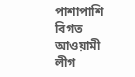পাশাপাশি বিগত আওয়ামী লীগ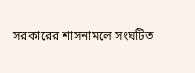সরকারের শাসনামলে সংঘটিত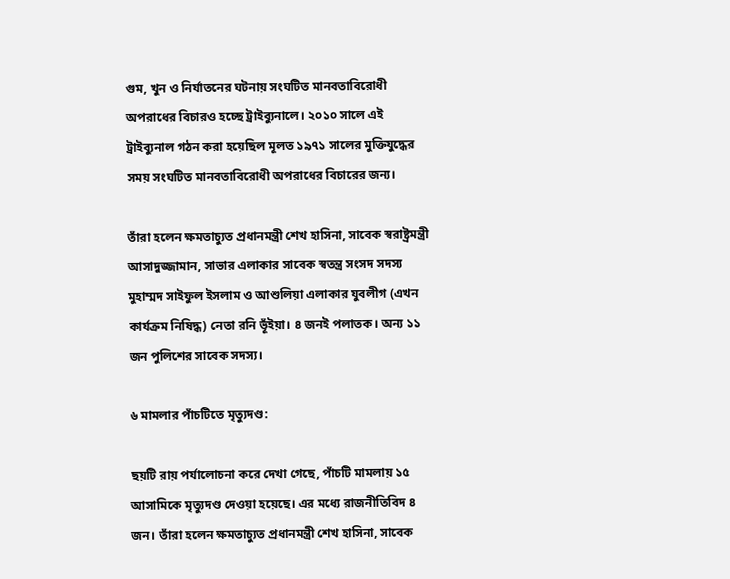গুম, খুন ও নির্যাতনের ঘটনায় সংঘটিত মানবতাবিরোধী অপরাধের বিচারও হচ্ছে ট্রাইব্যুনালে। ২০১০ সালে এই ট্রাইব্যুনাল গঠন করা হয়েছিল মূলত ১৯৭১ সালের মুক্তিযুদ্ধের সময় সংঘটিত মানবতাবিরোধী অপরাধের বিচারের জন্য।

তাঁরা হলেন ক্ষমতাচ্যুত প্রধানমন্ত্রী শেখ হাসিনা, সাবেক স্বরাষ্ট্রমন্ত্রী আসাদুজ্জামান, সাভার এলাকার সাবেক স্বতন্ত্র সংসদ সদস্য মুহাম্মদ সাইফুল ইসলাম ও আশুলিয়া এলাকার যুবলীগ (এখন কার্যক্রম নিষিদ্ধ) নেতা রনি ভূঁইয়া। ৪ জনই পলাতক। অন্য ১১ জন পুলিশের সাবেক সদস্য।

৬ মামলার পাঁচটিতে মৃত্যুদণ্ড:

ছয়টি রায় পর্যালোচনা করে দেখা গেছে, পাঁচটি মামলায় ১৫ আসামিকে মৃত্যুদণ্ড দেওয়া হয়েছে। এর মধ্যে রাজনীতিবিদ ৪ জন। তাঁরা হলেন ক্ষমতাচ্যুত প্রধানমন্ত্রী শেখ হাসিনা, সাবেক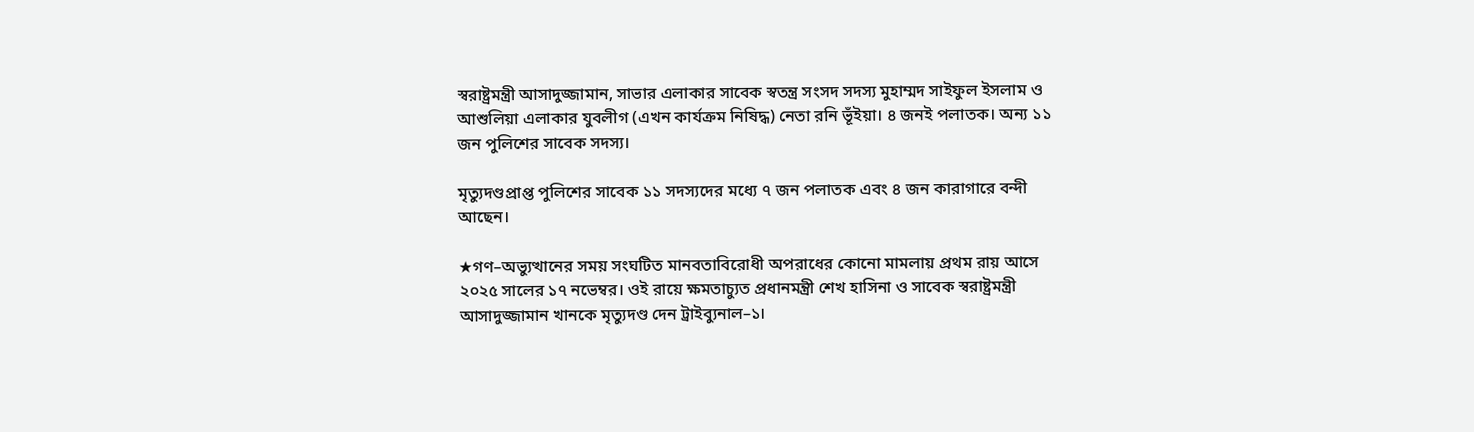স্বরাষ্ট্রমন্ত্রী আসাদুজ্জামান, সাভার এলাকার সাবেক স্বতন্ত্র সংসদ সদস্য মুহাম্মদ সাইফুল ইসলাম ও আশুলিয়া এলাকার যুবলীগ (এখন কার্যক্রম নিষিদ্ধ) নেতা রনি ভূঁইয়া। ৪ জনই পলাতক। অন্য ১১ জন পুলিশের সাবেক সদস্য।

মৃত্যুদণ্ডপ্রাপ্ত পুলিশের সাবেক ১১ সদস্যদের মধ্যে ৭ জন পলাতক এবং ৪ জন কারাগারে বন্দী আছেন।

★গণ–অভ্যুত্থানের সময় সংঘটিত মানবতাবিরোধী অপরাধের কোনো মামলায় প্রথম রায় আসে ২০২৫ সালের ১৭ নভেম্বর। ওই রায়ে ক্ষমতাচ্যুত প্রধানমন্ত্রী শেখ হাসিনা ও সাবেক স্বরাষ্ট্রমন্ত্রী আসাদুজ্জামান খানকে মৃত্যুদণ্ড দেন ট্রাইব্যুনাল–১।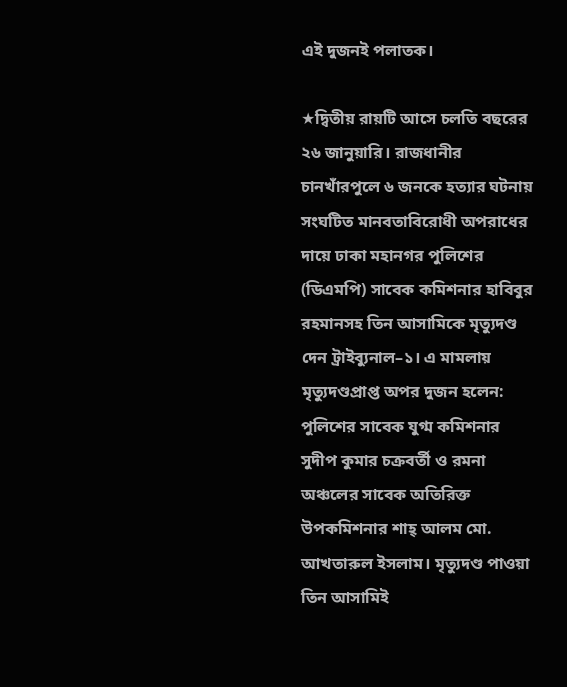এই দুজনই পলাতক।

★দ্বিতীয় রায়টি আসে চলতি বছরের ২৬ জানুয়ারি। রাজধানীর চানখাঁরপুলে ৬ জনকে হত্যার ঘটনায় সংঘটিত মানবতাবিরোধী অপরাধের দায়ে ঢাকা মহানগর পুলিশের (ডিএমপি) সাবেক কমিশনার হাবিবুর রহমানসহ তিন আসামিকে মৃত্যুদণ্ড দেন ট্রাইব্যুনাল–১। এ মামলায় মৃত্যুদণ্ডপ্রাপ্ত অপর দুজন হলেন: পুলিশের সাবেক যুগ্ম কমিশনার সুদীপ কুমার চক্রবর্তী ও রমনা অঞ্চলের সাবেক অতিরিক্ত উপকমিশনার শাহ্ আলম মো. আখতারুল ইসলাম। মৃত্যুদণ্ড পাওয়া তিন আসামিই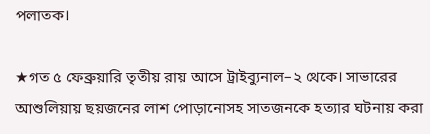পলাতক।

★গত ৫ ফেব্রুয়ারি তৃতীয় রায় আসে ট্রাইব্যুনাল–২ থেকে। সাভারের আশুলিয়ায় ছয়জনের লাশ পোড়ানোসহ সাতজনকে হত্যার ঘটনায় করা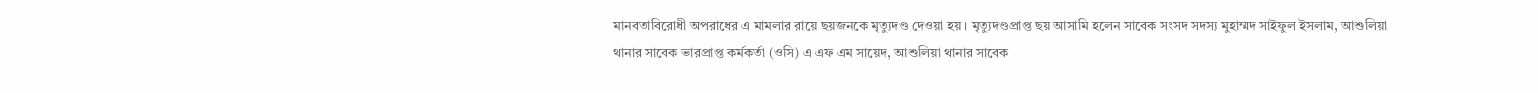মানবতাবিরোধী অপরাধের এ মামলার রায়ে ছয়জনকে মৃত্যুদণ্ড দেওয়া হয়। মৃত্যুদণ্ডপ্রাপ্ত ছয় আসামি হলেন সাবেক সংসদ সদস্য মুহাম্মদ সাইফুল ইসলাম, আশুলিয়া থানার সাবেক ভারপ্রাপ্ত কর্মকর্তা (ওসি) এ এফ এম সায়েদ, আশুলিয়া থানার সাবেক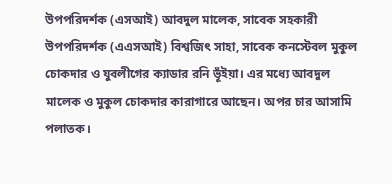উপপরিদর্শক (এসআই) আবদুল মালেক, সাবেক সহকারী উপপরিদর্শক (এএসআই) বিশ্বজিৎ সাহা, সাবেক কনস্টেবল মুকুল চোকদার ও যুবলীগের ক্যাডার রনি ভূঁইয়া। এর মধ্যে আবদুল মালেক ও মুকুল চোকদার কারাগারে আছেন। অপর চার আসামি পলাতক।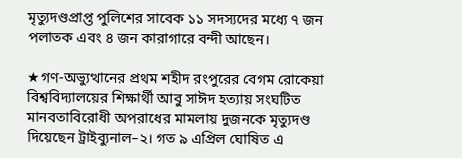মৃত্যুদণ্ডপ্রাপ্ত পুলিশের সাবেক ১১ সদস্যদের মধ্যে ৭ জন পলাতক এবং ৪ জন কারাগারে বন্দী আছেন।

★গণ-অভ্যুত্থানের প্রথম শহীদ রংপুরের বেগম রোকেয়া বিশ্ববিদ্যালয়ের শিক্ষার্থী আবু সাঈদ হত্যায় সংঘটিত মানবতাবিরোধী অপরাধের মামলায় দুজনকে মৃত্যুদণ্ড দিয়েছেন ট্রাইব্যুনাল–২। গত ৯ এপ্রিল ঘোষিত এ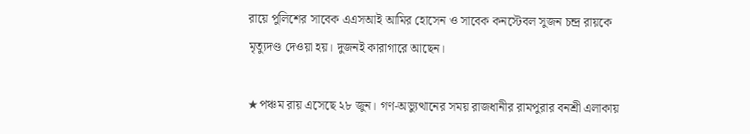রায়ে পুলিশের সাবেক এএসআই আমির হোসেন ও সাবেক কনস্টেবল সুজন চন্দ্র রায়কে মৃত্যুদণ্ড দেওয়া হয়। দুজনই কারাগারে আছেন।

★পঞ্চম রায় এসেছে ২৮ জুন। গণ-অভ্যুত্থানের সময় রাজধানীর রামপুরার বনশ্রী এলাকায়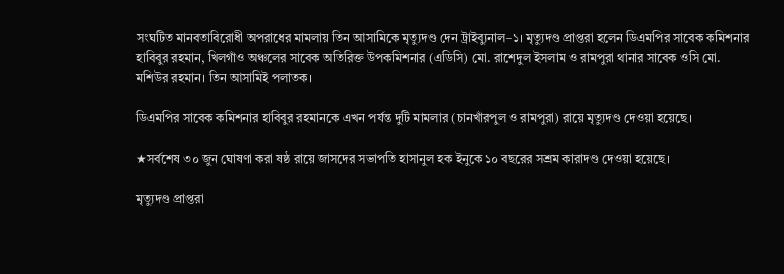সংঘটিত মানবতাবিরোধী অপরাধের মামলায় তিন আসামিকে মৃত্যুদণ্ড দেন ট্রাইব্যুনাল–১। মৃত্যুদণ্ড প্রাপ্তরা হলেন ডিএমপির সাবেক কমিশনার হাবিবুর রহমান, খিলগাঁও অঞ্চলের সাবেক অতিরিক্ত উপকমিশনার (এডিসি) মো. রাশেদুল ইসলাম ও রামপুরা থানার সাবেক ওসি মো. মশিউর রহমান। তিন আসামিই পলাতক।

ডিএমপির সাবেক কমিশনার হাবিবুর রহমানকে এখন পর্যন্ত দুটি মামলার (চানখাঁরপুল ও রামপুরা) রায়ে মৃত্যুদণ্ড দেওয়া হয়েছে।

★সর্বশেষ ৩০ জুন ঘোষণা করা ষষ্ঠ রায়ে জাসদের সভাপতি হাসানুল হক ইনুকে ১০ বছরের সশ্রম কারাদণ্ড দেওয়া হয়েছে।

মৃত্যুদণ্ড প্রাপ্তরা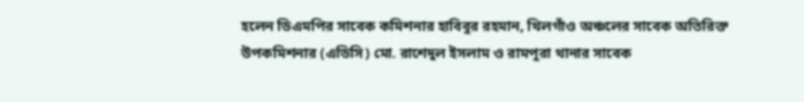হলেন ডিএমপির সাবেক কমিশনার হাবিবুর রহমান, খিলগাঁও অঞ্চলের সাবেক অতিরিক্ত উপকমিশনার (এডিসি) মো. রাশেদুল ইসলাম ও রামপুরা থানার সাবেক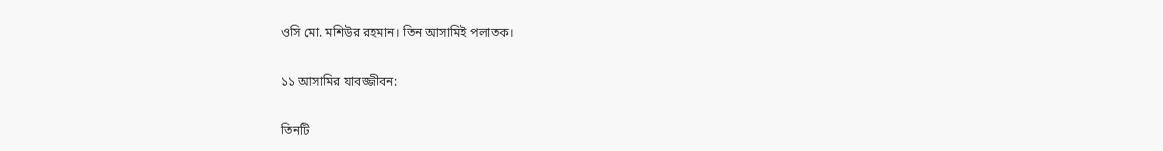ওসি মো. মশিউর রহমান। তিন আসামিই পলাতক।

১১ আসামির যাবজ্জীবন:

তিনটি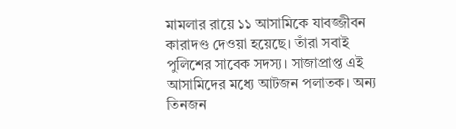মামলার রায়ে ১১ আসামিকে যাবজ্জীবন কারাদণ্ড দেওয়া হয়েছে। তাঁরা সবাই পুলিশের সাবেক সদস্য। সাজাপ্রাপ্ত এই আসামিদের মধ্যে আটজন পলাতক। অন্য তিনজন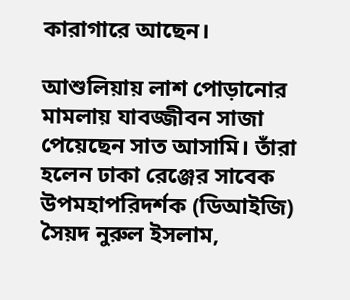কারাগারে আছেন।

আশুলিয়ায় লাশ পোড়ানোর মামলায় যাবজ্জীবন সাজা পেয়েছেন সাত আসামি। তাঁরা হলেন ঢাকা রেঞ্জের সাবেক উপমহাপরিদর্শক (ডিআইজি) সৈয়দ নুরুল ইসলাম,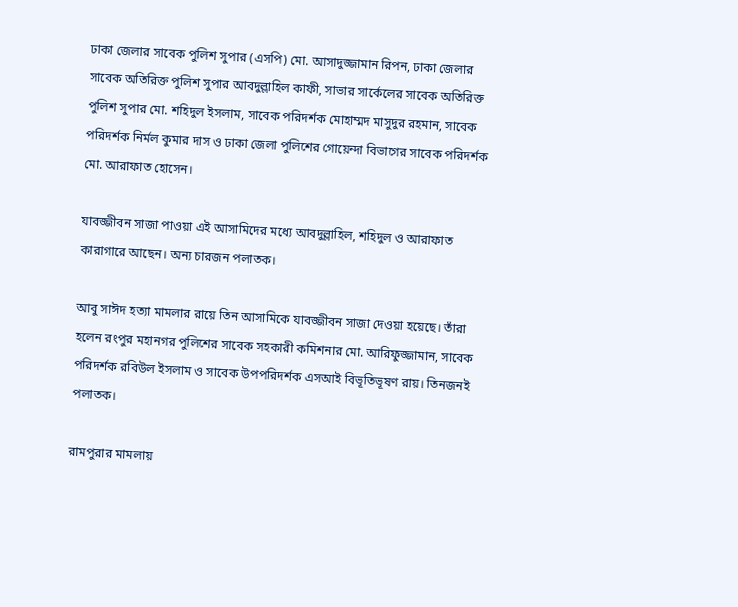ঢাকা জেলার সাবেক পুলিশ সুপার (এসপি) মো. আসাদুজ্জামান রিপন, ঢাকা জেলার সাবেক অতিরিক্ত পুলিশ সুপার আবদুল্লাহিল কাফী, সাভার সার্কেলের সাবেক অতিরিক্ত পুলিশ সুপার মো. শহিদুল ইসলাম, সাবেক পরিদর্শক মোহাম্মদ মাসুদুর রহমান, সাবেক পরিদর্শক নির্মল কুমার দাস ও ঢাকা জেলা পুলিশের গোয়েন্দা বিভাগের সাবেক পরিদর্শক মো. আরাফাত হোসেন।

যাবজ্জীবন সাজা পাওয়া এই আসামিদের মধ্যে আবদুল্লাহিল, শহিদুল ও আরাফাত কারাগারে আছেন। অন্য চারজন পলাতক।

আবু সাঈদ হত্যা মামলার রায়ে তিন আসামিকে যাবজ্জীবন সাজা দেওয়া হয়েছে। তাঁরা হলেন রংপুর মহানগর পুলিশের সাবেক সহকারী কমিশনার মো. আরিফুজ্জামান, সাবেক পরিদর্শক রবিউল ইসলাম ও সাবেক উপপরিদর্শক এসআই বিভূতিভূষণ রায়। তিনজনই পলাতক।

রামপুরার মামলায়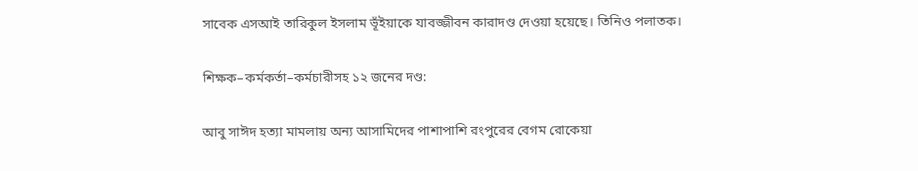সাবেক এসআই তারিকুল ইসলাম ভূঁইয়াকে যাবজ্জীবন কারাদণ্ড দেওয়া হয়েছে। তিনিও পলাতক।

শিক্ষক–কর্মকর্তা–কর্মচারীসহ ১২ জনের দণ্ড:

আবু সাঈদ হত্যা মামলায় অন্য আসামিদের পাশাপাশি রংপুরের বেগম রোকেয়া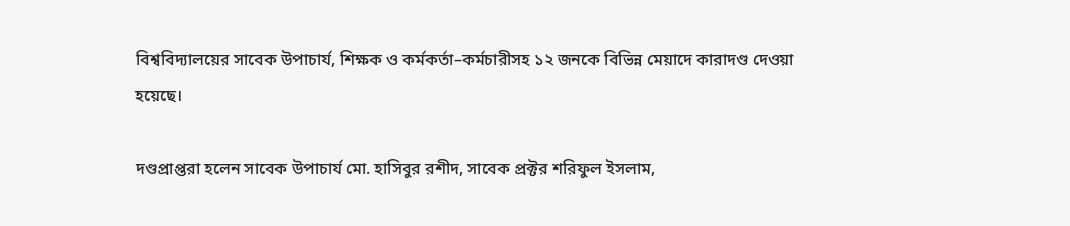বিশ্ববিদ্যালয়ের সাবেক উপাচার্য, শিক্ষক ও কর্মকর্তা–কর্মচারীসহ ১২ জনকে বিভিন্ন মেয়াদে কারাদণ্ড দেওয়া হয়েছে।

দণ্ডপ্রাপ্তরা হলেন সাবেক উপাচার্য মো. হাসিবুর রশীদ, সাবেক প্রক্টর শরিফুল ইসলাম,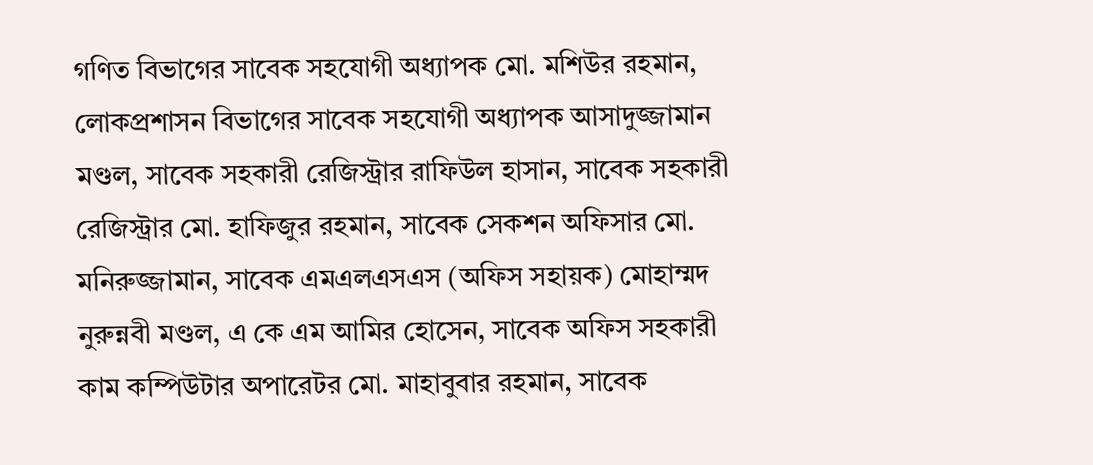গণিত বিভাগের সাবেক সহযোগী অধ্যাপক মো. মশিউর রহমান, লোকপ্রশাসন বিভাগের সাবেক সহযোগী অধ্যাপক আসাদুজ্জামান মণ্ডল, সাবেক সহকারী রেজিস্ট্রার রাফিউল হাসান, সাবেক সহকারী রেজিস্ট্রার মো. হাফিজুর রহমান, সাবেক সেকশন অফিসার মো. মনিরুজ্জামান, সাবেক এমএলএসএস (অফিস সহায়ক) মোহাম্মদ নুরুন্নবী মণ্ডল, এ কে এম আমির হোসেন, সাবেক অফিস সহকারী কাম কম্পিউটার অপারেটর মো. মাহাবুবার রহমান, সাবেক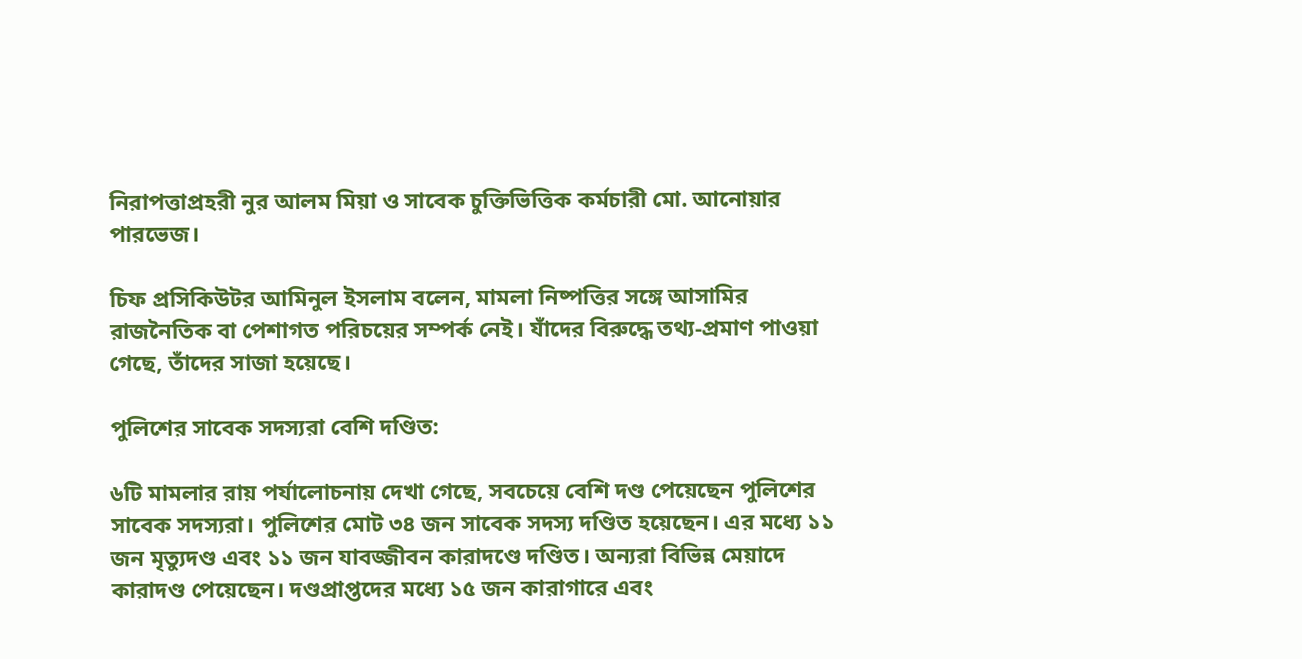নিরাপত্তাপ্রহরী নুর আলম মিয়া ও সাবেক চুক্তিভিত্তিক কর্মচারী মো. আনোয়ার পারভেজ।

চিফ প্রসিকিউটর আমিনুল ইসলাম বলেন, মামলা নিষ্পত্তির সঙ্গে আসামির রাজনৈতিক বা পেশাগত পরিচয়ের সম্পর্ক নেই। যাঁদের বিরুদ্ধে তথ্য-প্রমাণ পাওয়া গেছে, তাঁদের সাজা হয়েছে।

পুলিশের সাবেক সদস্যরা বেশি দণ্ডিত:

৬টি মামলার রায় পর্যালোচনায় দেখা গেছে, সবচেয়ে বেশি দণ্ড পেয়েছেন পুলিশের সাবেক সদস্যরা। পুলিশের মোট ৩৪ জন সাবেক সদস্য দণ্ডিত হয়েছেন। এর মধ্যে ১১ জন মৃত্যুদণ্ড এবং ১১ জন যাবজ্জীবন কারাদণ্ডে দণ্ডিত। অন্যরা বিভিন্ন মেয়াদে কারাদণ্ড পেয়েছেন। দণ্ডপ্রাপ্তদের মধ্যে ১৫ জন কারাগারে এবং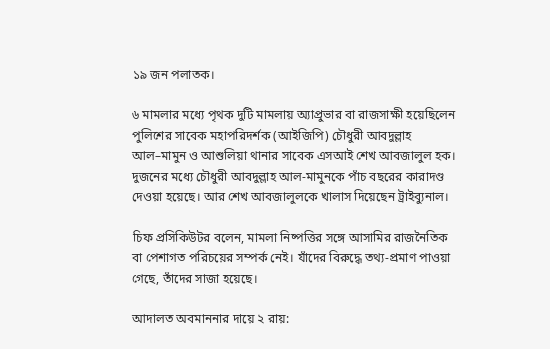১৯ জন পলাতক।

৬ মামলার মধ্যে পৃথক দুটি মামলায় অ্যাপ্রুভার বা রাজসাক্ষী হয়েছিলেন পুলিশের সাবেক মহাপরিদর্শক (আইজিপি) চৌধুরী আবদুল্লাহ আল–মামুন ও আশুলিয়া থানার সাবেক এসআই শেখ আবজালুল হক। দুজনের মধ্যে চৌধুরী আবদুল্লাহ আল-মামুনকে পাঁচ বছরের কারাদণ্ড দেওয়া হয়েছে। আর শেখ আবজালুলকে খালাস দিয়েছেন ট্রাইব্যুনাল।

চিফ প্রসিকিউটর বলেন, মামলা নিষ্পত্তির সঙ্গে আসামির রাজনৈতিক বা পেশাগত পরিচয়ের সম্পর্ক নেই। যাঁদের বিরুদ্ধে তথ্য-প্রমাণ পাওয়া গেছে, তাঁদের সাজা হয়েছে।

আদালত অবমাননার দায়ে ২ রায়: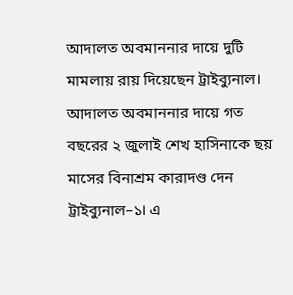আদালত অবমাননার দায়ে দুটি মামলায় রায় দিয়েছেন ট্রাইব্যুনাল। আদালত অবমাননার দায়ে গত বছরের ২ জুলাই শেখ হাসিনাকে ছয় মাসের বিনাশ্রম কারাদণ্ড দেন ট্রাইব্যুনাল–১। এ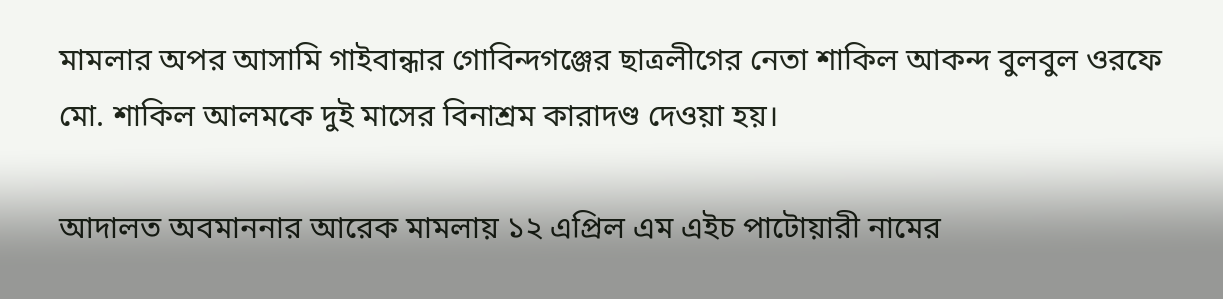মামলার অপর আসামি গাইবান্ধার গোবিন্দগঞ্জের ছাত্রলীগের নেতা শাকিল আকন্দ বুলবুল ওরফে মো. শাকিল আলমকে দুই মাসের বিনাশ্রম কারাদণ্ড দেওয়া হয়।

আদালত অবমাননার আরেক মামলায় ১২ এপ্রিল এম এইচ পাটোয়ারী নামের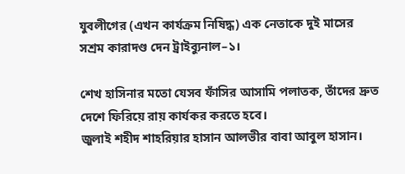যুবলীগের (এখন কার্যক্রম নিষিদ্ধ) এক নেতাকে দুই মাসের সশ্রম কারাদণ্ড দেন ট্রাইব্যুনাল–১।

শেখ হাসিনার মতো যেসব ফাঁসির আসামি পলাতক, তাঁদের দ্রুত দেশে ফিরিয়ে রায় কার্যকর করতে হবে।
জুলাই শহীদ শাহরিয়ার হাসান আলভীর বাবা আবুল হাসান।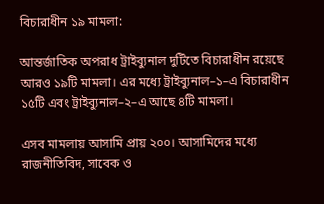বিচারাধীন ১৯ মামলা:

আন্তর্জাতিক অপরাধ ট্রাইব্যুনাল দুটিতে বিচারাধীন রয়েছে আরও ১৯টি মামলা। এর মধ্যে ট্রাইব্যুনাল–১–এ বিচারাধীন ১৫টি এবং ট্রাইব্যুনাল–২–এ আছে ৪টি মামলা।

এসব মামলায় আসামি প্রায় ২০০। আসামিদের মধ্যে রাজনীতিবিদ, সাবেক ও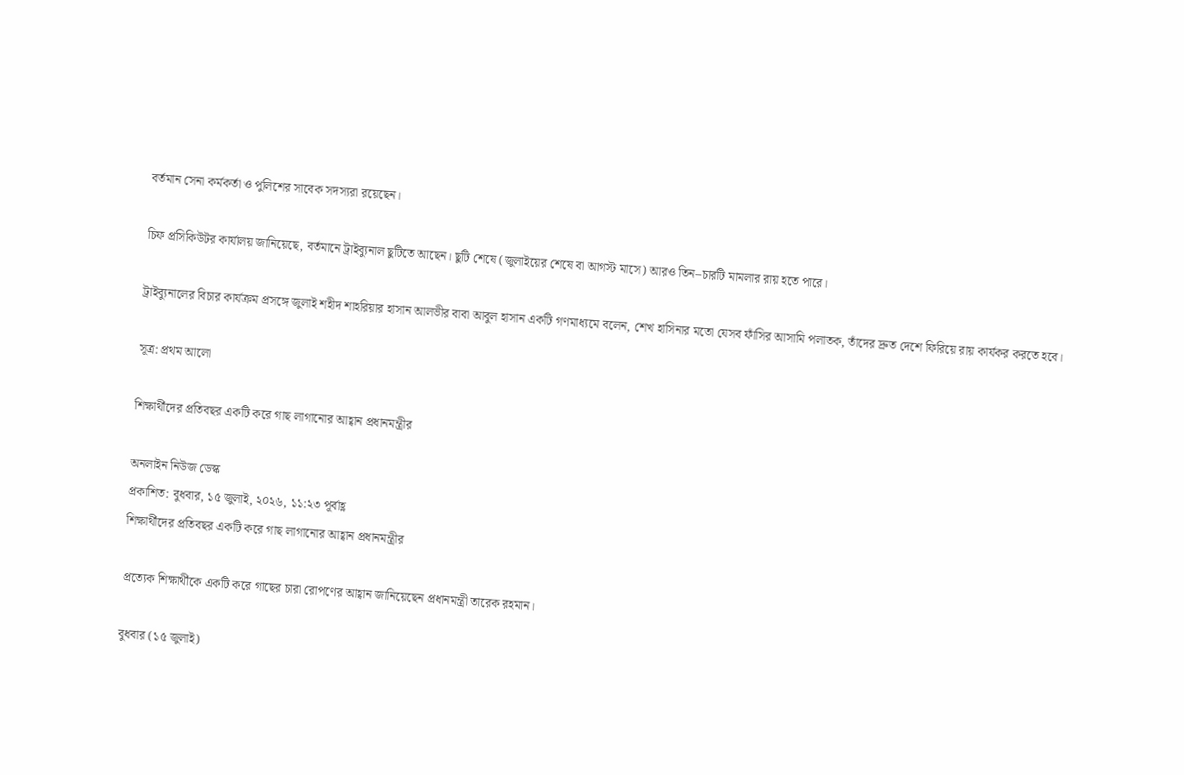বর্তমান সেনা কর্মকর্তা ও পুলিশের সাবেক সদস্যরা রয়েছেন।

চিফ প্রসিকিউটর কার্যালয় জানিয়েছে, বর্তমানে ট্রাইব্যুনাল ছুটিতে আছেন। ছুটি শেষে (জুলাইয়ের শেষে বা আগস্ট মাসে) আরও তিন–চারটি মামলার রায় হতে পারে।

ট্রাইব্যুনালের বিচার কার্যক্রম প্রসঙ্গে জুলাই শহীদ শাহরিয়ার হাসান আলভীর বাবা আবুল হাসান একটি গণমাধ্যমে বলেন, শেখ হাসিনার মতো যেসব ফাঁসির আসামি পলাতক, তাঁদের দ্রুত দেশে ফিরিয়ে রায় কার্যকর করতে হবে।

সূত্র: প্রথম আলো

শিক্ষার্থীদের প্রতিবছর একটি করে গাছ লাগানোর আহ্বান প্রধানমন্ত্রীর

অনলাইন নিউজ ডেস্ক
প্রকাশিত: বুধবার, ১৫ জুলাই, ২০২৬, ১১:২৩ পূর্বাহ্ণ
শিক্ষার্থীদের প্রতিবছর একটি করে গাছ লাগানোর আহ্বান প্রধানমন্ত্রীর

প্রত্যেক শিক্ষার্থীকে একটি করে গাছের চারা রোপণের আহ্বান জানিয়েছেন প্রধানমন্ত্রী তারেক রহমান।

বুধবার (১৫ জুলাই)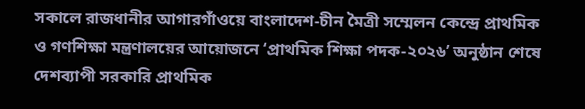সকালে রাজধানীর আগারগাঁওয়ে বাংলাদেশ-চীন মৈত্রী সম্মেলন কেন্দ্রে প্রাথমিক ও গণশিক্ষা মন্ত্রণালয়ের আয়োজনে ‘প্রাথমিক শিক্ষা পদক-২০২৬’ অনুষ্ঠান শেষে দেশব্যাপী সরকারি প্রাথমিক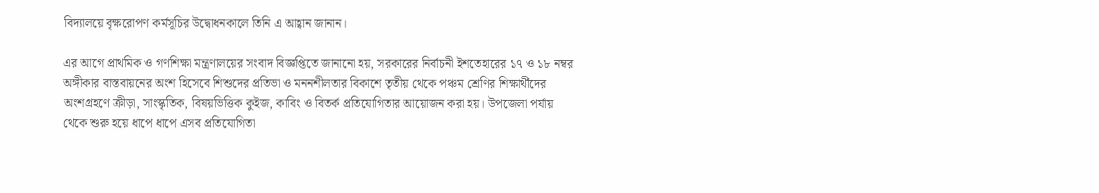বিদ্যালয়ে বৃক্ষরোপণ কর্মসূচির উদ্বোধনকালে তিনি এ আহ্বান জানান।

এর আগে প্রাথমিক ও গণশিক্ষা মন্ত্রণালয়ের সংবাদ বিজ্ঞপ্তিতে জানানো হয়, সরকারের নির্বাচনী ইশতেহারের ১৭ ও ১৮ নম্বর অঙ্গীকার বাস্তবায়নের অংশ হিসেবে শিশুদের প্রতিভা ও মননশীলতার বিকাশে তৃতীয় থেকে পঞ্চম শ্রেণির শিক্ষার্থীদের অংশগ্রহণে ক্রীড়া, সাংস্কৃতিক, বিষয়ভিত্তিক কুইজ, কাবিং ও বিতর্ক প্রতিযোগিতার আয়োজন করা হয়। উপজেলা পর্যায় থেকে শুরু হয়ে ধাপে ধাপে এসব প্রতিযোগিতা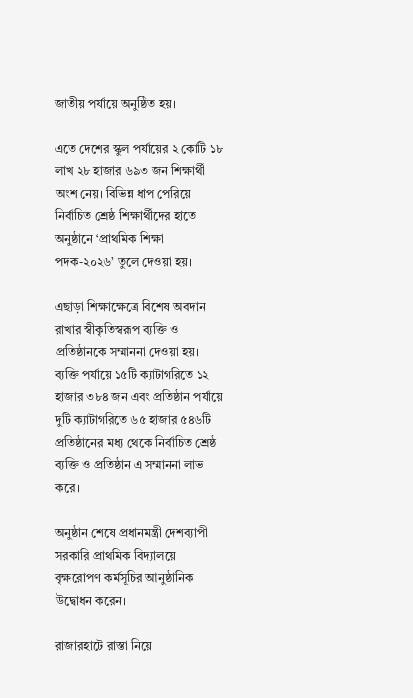জাতীয় পর্যায়ে অনুষ্ঠিত হয়।

এতে দেশের স্কুল পর্যায়ের ২ কোটি ১৮ লাখ ২৮ হাজার ৬৯৩ জন শিক্ষার্থী অংশ নেয়। বিভিন্ন ধাপ পেরিয়ে নির্বাচিত শ্রেষ্ঠ শিক্ষার্থীদের হাতে অনুষ্ঠানে ‘প্রাথমিক শিক্ষা পদক-২০২৬’ তুলে দেওয়া হয়।

এছাড়া শিক্ষাক্ষেত্রে বিশেষ অবদান রাখার স্বীকৃতিস্বরূপ ব্যক্তি ও প্রতিষ্ঠানকে সম্মাননা দেওয়া হয়। ব্যক্তি পর্যায়ে ১৫টি ক্যাটাগরিতে ১২ হাজার ৩৮৪ জন এবং প্রতিষ্ঠান পর্যায়ে দুটি ক্যাটাগরিতে ৬৫ হাজার ৫৪৬টি প্রতিষ্ঠানের মধ্য থেকে নির্বাচিত শ্রেষ্ঠ ব্যক্তি ও প্রতিষ্ঠান এ সম্মাননা লাভ করে।

অনুষ্ঠান শেষে প্রধানমন্ত্রী দেশব্যাপী সরকারি প্রাথমিক বিদ্যালয়ে বৃক্ষরোপণ কর্মসূচির আনুষ্ঠানিক উদ্বোধন করেন।

রাজারহাটে রাস্তা নিয়ে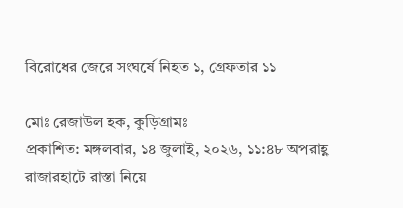বিরোধের জেরে সংঘর্ষে নিহত ১, গ্রেফতার ১১

মোঃ রেজাউল হক, কুড়িগ্রামঃ
প্রকাশিত: মঙ্গলবার, ১৪ জুলাই, ২০২৬, ১১:৪৮ অপরাহ্ণ
রাজারহাটে রাস্তা নিয়ে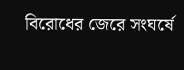বিরোধের জেরে সংঘর্ষে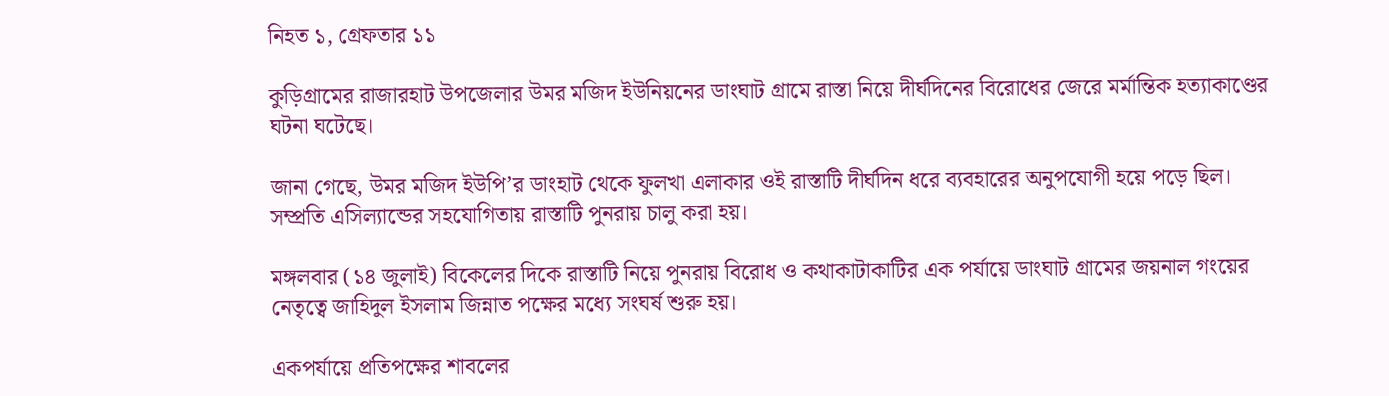নিহত ১, গ্রেফতার ১১

কুড়িগ্রামের রাজারহাট উপজেলার উমর মজিদ ইউনিয়নের ডাংঘাট গ্রামে রাস্তা নিয়ে দীর্ঘদিনের বিরোধের জেরে মর্মান্তিক হত্যাকাণ্ডের ঘটনা ঘটেছে।

জানা গেছে, উমর মজিদ ইউপি’র ডাংহাট থেকে ফুলখা এলাকার ওই রাস্তাটি দীর্ঘদিন ধরে ব্যবহারের অনুপযোগী হয়ে পড়ে ছিল। সম্প্রতি এসিল্যান্ডের সহযোগিতায় রাস্তাটি পুনরায় চালু করা হয়।

মঙ্গলবার (১৪ জুলাই) বিকেলের দিকে রাস্তাটি নিয়ে পুনরায় বিরোধ ও কথাকাটাকাটির এক পর্যায়ে ডাংঘাট গ্রামের জয়নাল গংয়ের নেতৃত্বে জাহিদুল ইসলাম জিন্নাত পক্ষের মধ্যে সংঘর্ষ শুরু হয়।

একপর্যায়ে প্রতিপক্ষের শাবলের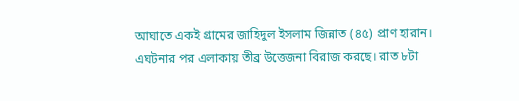আঘাতে একই গ্রামের জাহিদুল ইসলাম জিন্নাত (৪৫) প্রাণ হারান। এঘটনার পর এলাকায় তীব্র উত্তেজনা বিরাজ করছে। রাত ৮টা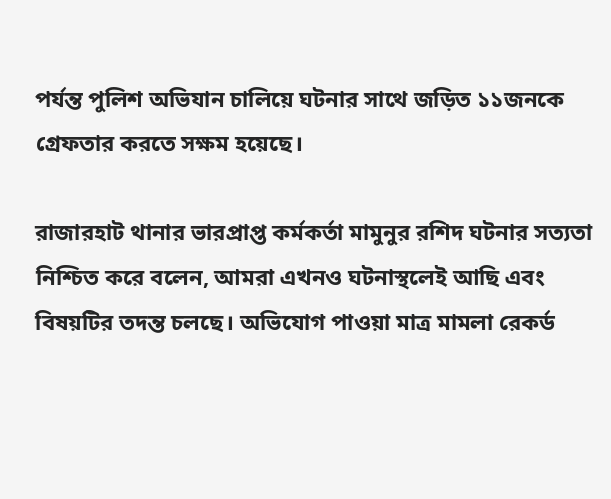পর্যন্ত পুলিশ অভিযান চালিয়ে ঘটনার সাথে জড়িত ১১জনকে গ্রেফতার করতে সক্ষম হয়েছে।

রাজারহাট থানার ভারপ্রাপ্ত কর্মকর্তা মামুনুর রশিদ ঘটনার সত্যতা নিশ্চিত করে বলেন, আমরা এখনও ঘটনাস্থলেই আছি এবং বিষয়টির তদন্ত চলছে। অভিযোগ পাওয়া মাত্র মামলা রেকর্ড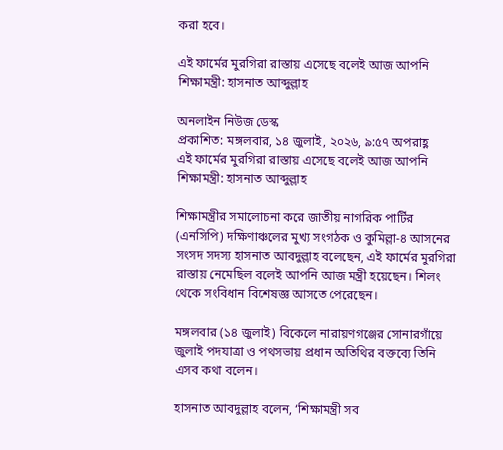করা হবে।

এই ফার্মের মুরগিরা রাস্তায় এসেছে বলেই আজ আপনি শিক্ষামন্ত্রী: হাসনাত আব্দুল্লাহ

অনলাইন নিউজ ডেস্ক
প্রকাশিত: মঙ্গলবার, ১৪ জুলাই, ২০২৬, ৯:৫৭ অপরাহ্ণ
এই ফার্মের মুরগিরা রাস্তায় এসেছে বলেই আজ আপনি শিক্ষামন্ত্রী: হাসনাত আব্দুল্লাহ

শিক্ষামন্ত্রীর সমালোচনা করে জাতীয় নাগরিক পার্টির (এনসিপি) দক্ষিণাঞ্চলের মুখ্য সংগঠক ও কুমিল্লা-৪ আসনের সংসদ সদস্য হাসনাত আবদুল্লাহ বলেছেন, এই ফার্মের মুরগিরা রাস্তায় নেমেছিল বলেই আপনি আজ মন্ত্রী হয়েছেন। শিলং থেকে সংবিধান বিশেষজ্ঞ আসতে পেরেছেন।

মঙ্গলবার (১৪ জুলাই) বিকেলে নারায়ণগঞ্জের সোনারগাঁয়ে জুলাই পদযাত্রা ও পথসভায় প্রধান অতিথির বক্তব্যে তিনি এসব কথা বলেন।

হাসনাত আবদুল্লাহ বলেন, ‘শিক্ষামন্ত্রী সব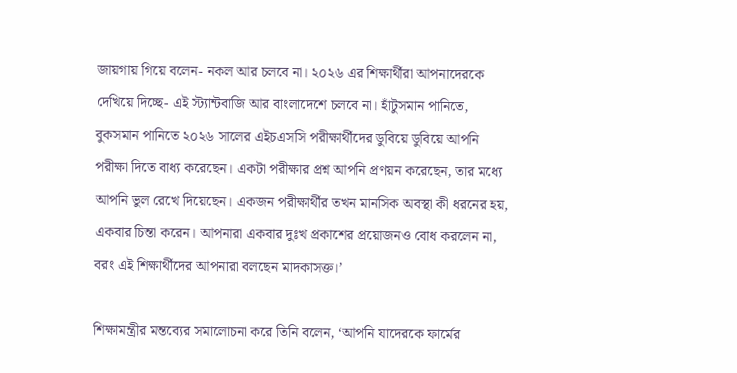জায়গায় গিয়ে বলেন- নকল আর চলবে না। ২০২৬ এর শিক্ষার্থীরা আপনাদেরকে দেখিয়ে দিচ্ছে- এই স্ট্যান্টবাজি আর বাংলাদেশে চলবে না। হাঁটুসমান পানিতে, বুকসমান পানিতে ২০২৬ সালের এইচএসসি পরীক্ষার্থীদের ডুবিয়ে ডুবিয়ে আপনি পরীক্ষা দিতে বাধ্য করেছেন। একটা পরীক্ষার প্রশ্ন আপনি প্রণয়ন করেছেন, তার মধ্যে আপনি ভুল রেখে দিয়েছেন। একজন পরীক্ষার্থীর তখন মানসিক অবস্থা কী ধরনের হয়, একবার চিন্তা করেন। আপনারা একবার দুঃখ প্রকাশের প্রয়োজনও বোধ করলেন না, বরং এই শিক্ষার্থীদের আপনারা বলছেন মাদকাসক্ত।’

শিক্ষামন্ত্রীর মন্তব্যের সমালোচনা করে তিনি বলেন, ‘আপনি যাদেরকে ফার্মের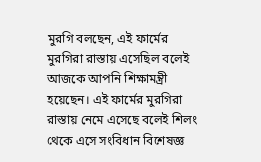মুরগি বলছেন, এই ফার্মের মুরগিরা রাস্তায় এসেছিল বলেই আজকে আপনি শিক্ষামন্ত্রী হয়েছেন। এই ফার্মের মুরগিরা রাস্তায় নেমে এসেছে বলেই শিলং থেকে এসে সংবিধান বিশেষজ্ঞ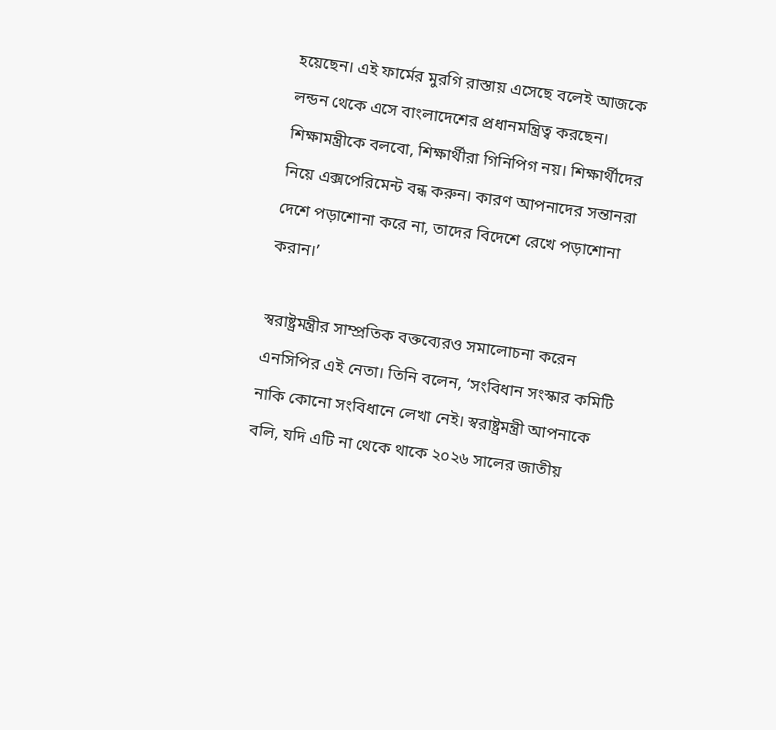হয়েছেন। এই ফার্মের মুরগি রাস্তায় এসেছে বলেই আজকে লন্ডন থেকে এসে বাংলাদেশের প্রধানমন্ত্রিত্ব করছেন। শিক্ষামন্ত্রীকে বলবো, শিক্ষার্থীরা গিনিপিগ নয়। শিক্ষার্থীদের নিয়ে এক্সপেরিমেন্ট বন্ধ করুন। কারণ আপনাদের সন্তানরা দেশে পড়াশোনা করে না, তাদের বিদেশে রেখে পড়াশোনা করান।’

স্বরাষ্ট্রমন্ত্রীর সাম্প্রতিক বক্তব্যেরও সমালোচনা করেন এনসিপির এই নেতা। তিনি বলেন, ‘সংবিধান সংস্কার কমিটি নাকি কোনো সংবিধানে লেখা নেই। স্বরাষ্ট্রমন্ত্রী আপনাকে বলি, যদি এটি না থেকে থাকে ২০২৬ সালের জাতীয়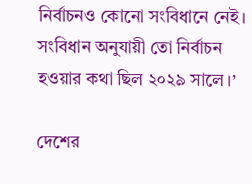নির্বাচনও কোনো সংবিধানে নেই। সংবিধান অনুযায়ী তো নির্বাচন হওয়ার কথা ছিল ২০২৯ সালে।’

দেশের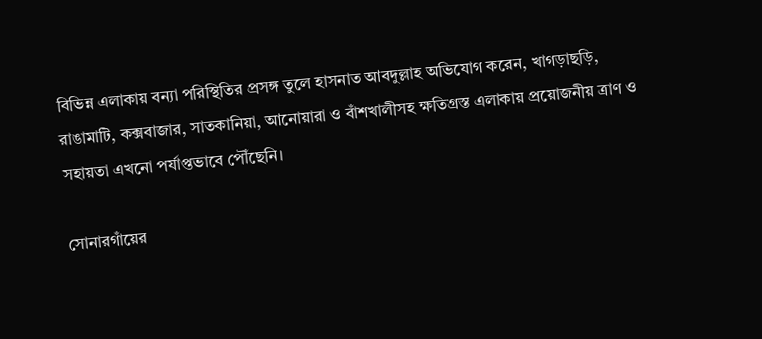বিভিন্ন এলাকায় বন্যা পরিস্থিতির প্রসঙ্গ তুলে হাসনাত আবদুল্লাহ অভিযোগ করেন, খাগড়াছড়ি, রাঙামাটি, কক্সবাজার, সাতকানিয়া, আনোয়ারা ও বাঁশখালীসহ ক্ষতিগ্রস্ত এলাকায় প্রয়োজনীয় ত্রাণ ও সহায়তা এখনো পর্যাপ্তভাবে পৌঁছেনি।

সোনারগাঁয়ের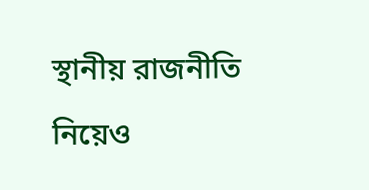স্থানীয় রাজনীতি নিয়েও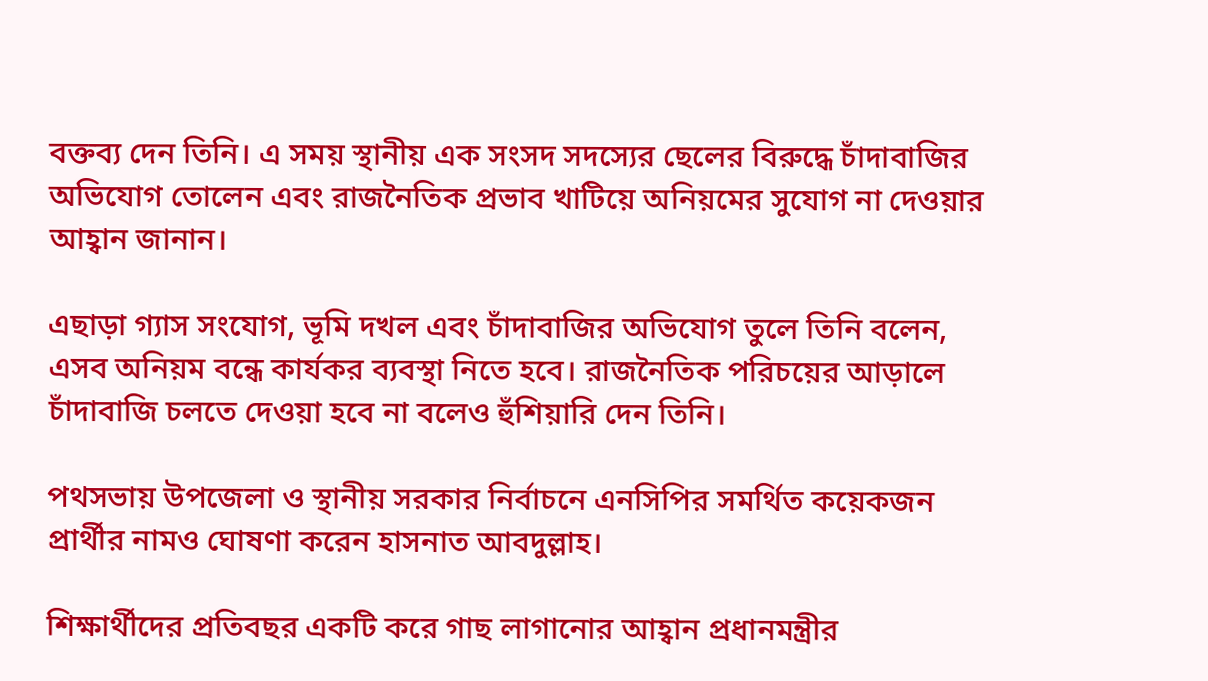বক্তব্য দেন তিনি। এ সময় স্থানীয় এক সংসদ সদস্যের ছেলের বিরুদ্ধে চাঁদাবাজির অভিযোগ তোলেন এবং রাজনৈতিক প্রভাব খাটিয়ে অনিয়মের সুযোগ না দেওয়ার আহ্বান জানান।

এছাড়া গ্যাস সংযোগ, ভূমি দখল এবং চাঁদাবাজির অভিযোগ তুলে তিনি বলেন, এসব অনিয়ম বন্ধে কার্যকর ব্যবস্থা নিতে হবে। রাজনৈতিক পরিচয়ের আড়ালে চাঁদাবাজি চলতে দেওয়া হবে না বলেও হুঁশিয়ারি দেন তিনি।

পথসভায় উপজেলা ও স্থানীয় সরকার নির্বাচনে এনসিপির সমর্থিত কয়েকজন প্রার্থীর নামও ঘোষণা করেন হাসনাত আবদুল্লাহ।

শিক্ষার্থীদের প্রতিবছর একটি করে গাছ লাগানোর আহ্বান প্রধানমন্ত্রীর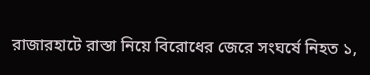রাজারহাটে রাস্তা নিয়ে বিরোধের জেরে সংঘর্ষে নিহত ১,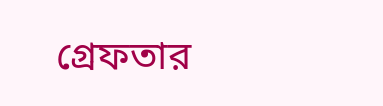গ্রেফতার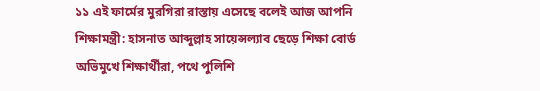১১ এই ফার্মের মুরগিরা রাস্তায় এসেছে বলেই আজ আপনি শিক্ষামন্ত্রী: হাসনাত আব্দুল্লাহ সায়েন্সল্যাব ছেড়ে শিক্ষা বোর্ড অভিমুখে শিক্ষার্থীরা, পথে পুলিশি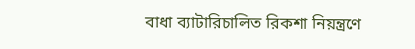বাধা ব্যাটারিচালিত রিকশা নিয়ন্ত্রণে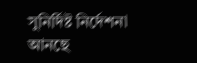সুনির্দিষ্ট নির্দেশনা আনছে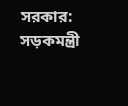সরকার: সড়কমন্ত্রী